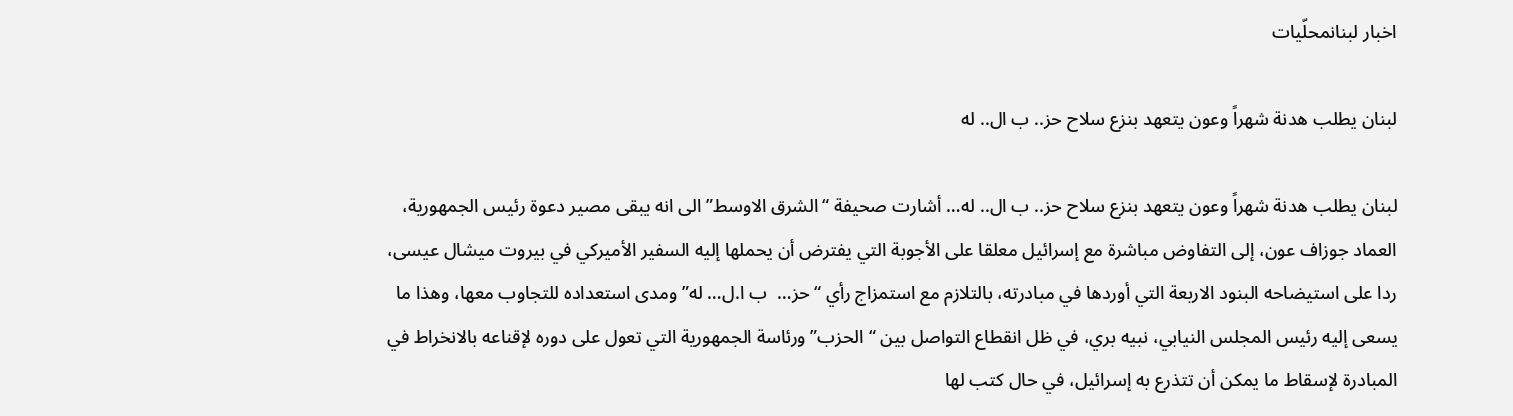اخبار لبنانمحلّيات

لبنان يطلب هدنة شهراً وعون يتعهد بنزع سلاح حز.. ب ال.. له

لبنان يطلب هدنة شهراً وعون يتعهد بنزع سلاح حز.. ب ال.. له… أشارت صحيفة “الشرق الاوسط” الى انه يبقى مصير دعوة رئيس الجمهورية، العماد جوزاف عون، إلى التفاوض مباشرة مع إسرائيل معلقا على الأجوبة التي يفترض أن يحملها إليه السفير الأميركي في بيروت ميشال عيسى، ردا على استيضاحه البنود الاربعة التي أوردها في مبادرته، بالتلازم مع استمزاج رأي “حز…  ب ا.ل… له” ومدى استعداده للتجاوب معها، وهذا ما يسعى إليه رئيس المجلس النيابي، نبيه بري، في ظل انقطاع التواصل بين “الحزب” ورئاسة الجمهورية التي تعول على دوره لإقناعه بالانخراط في المبادرة لإسقاط ما يمكن أن تتذرع به إسرائيل، في حال كتب لها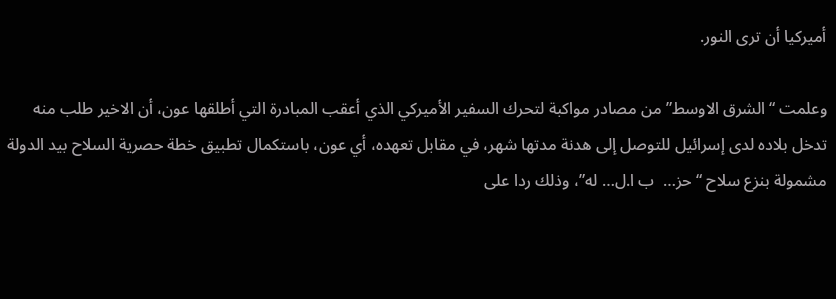أميركيا أن ترى النور.

وعلمت “الشرق الاوسط” من مصادر مواكبة لتحرك السفير الأميركي الذي أعقب المبادرة التي أطلقها عون، أن الاخير طلب منه تدخل بلاده لدى إسرائيل للتوصل إلى هدنة مدتها شهر، في مقابل تعهده، أي عون، باستكمال تطبيق خطة حصرية السلاح بيد الدولة مشمولة بنزع سلاح “حز…  ب ا.ل… له”، وذلك ردا على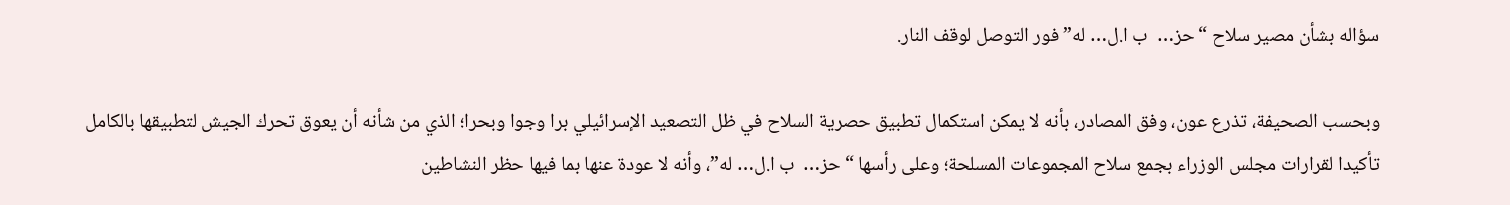سؤاله بشأن مصير سلاح “حز…  ب ا.ل… له” فور التوصل لوقف النار.

وبحسب الصحيفة، تذرع عون، وفق المصادر، بأنه لا يمكن استكمال تطبيق حصرية السلاح في ظل التصعيد الإسرائيلي برا وجوا وبحرا؛ الذي من شأنه أن يعوق تحرك الجيش لتطبيقها بالكامل تأكيدا لقرارات مجلس الوزراء بجمع سلاح المجموعات المسلحة؛ وعلى رأسها “حز…  ب ا.ل… له”، وأنه لا عودة عنها بما فيها حظر النشاطين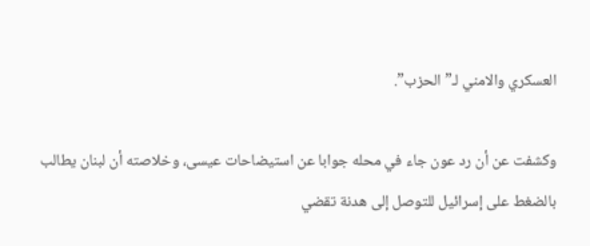العسكري والامني لـ”الحزب”.

وكشفت عن أن رد عون جاء في محله جوابا عن استيضاحات عيسى، وخلاصته أن لبنان يطالب بالضغط على إسرائيل للتوصل إلى هدنة تقضي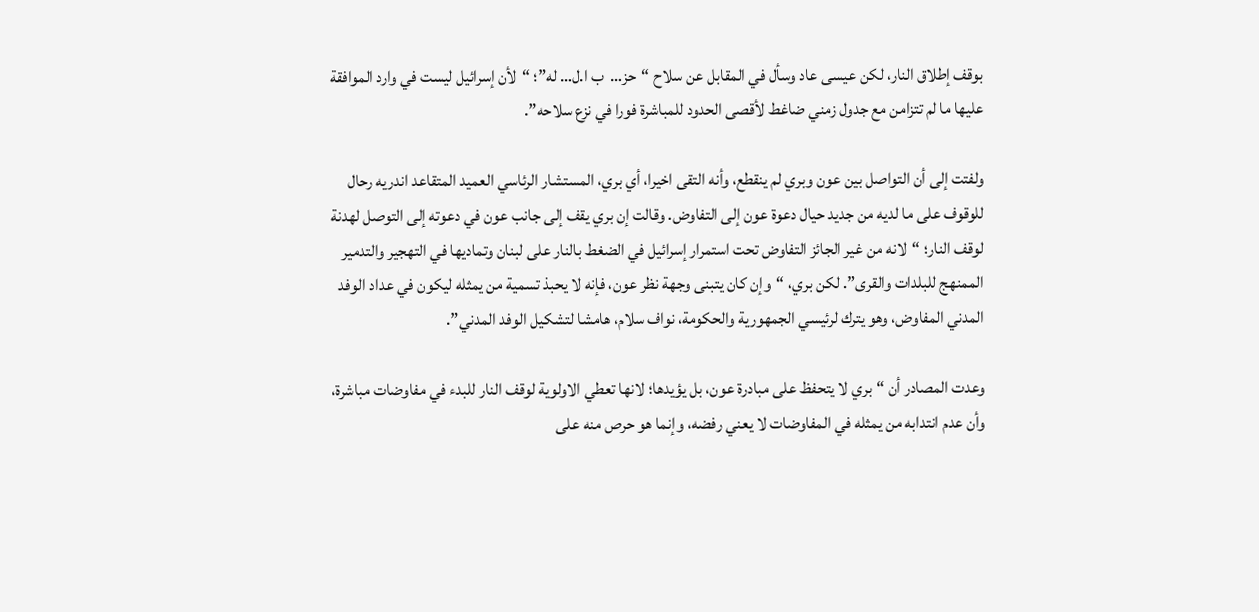بوقف إطلاق النار، لكن عيسى عاد وسأل في المقابل عن سلاح “حز…  ب ا.ل… له”؛ “لأن إسرائيل ليست في وارد الموافقة عليها ما لم تتزامن مع جدول زمني ضاغط لأقصى الحدود للمباشرة فورا في نزع سلاحه”.

ولفتت إلى أن التواصل بين عون وبري لم ينقطع، وأنه التقى اخيرا، أي بري، المستشار الرئاسي العميد المتقاعد اندريه رحال للوقوف على ما لديه من جديد حيال دعوة عون إلى التفاوض. وقالت إن بري يقف إلى جانب عون في دعوته إلى التوصل لهدنة لوقف النار؛ “لانه من غير الجائز التفاوض تحت استمرار إسرائيل في الضغط بالنار على لبنان وتماديها في التهجير والتدمير الممنهج للبلدات والقرى”. لكن بري، “وإن كان يتبنى وجهة نظر عون، فإنه لا يحبذ تسمية من يمثله ليكون في عداد الوفد المدني المفاوض، وهو يترك لرئيسي الجمهورية والحكومة، نواف سلام، هامشا لتشكيل الوفد المدني”.

وعدت المصادر أن “بري لا يتحفظ على مبادرة عون، بل يؤيدها؛ لانها تعطي الاولوية لوقف النار للبدء في مفاوضات مباشرة، وأن عدم انتدابه من يمثله في المفاوضات لا يعني رفضه، وإنما هو حرص منه على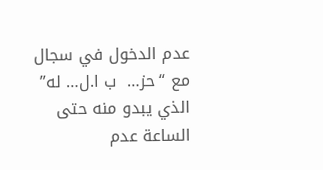عدم الدخول في سجال مع “حز…  ب ا.ل… له” الذي يبدو منه حتى الساعة عدم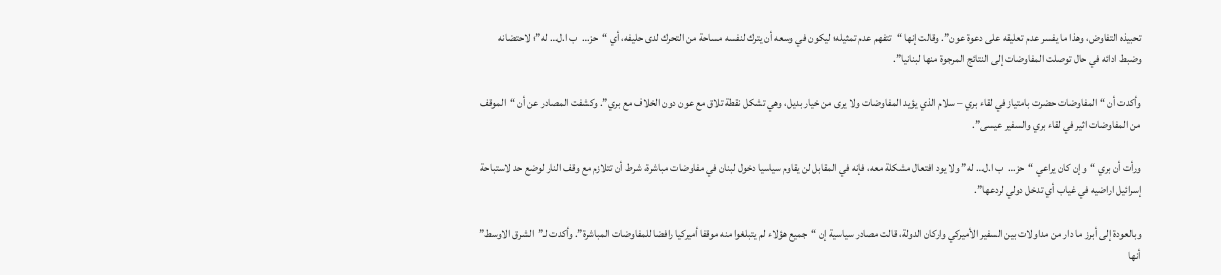تحبيذه التفاوض، وهذا ما يفسر عدم تعليقه على دعوة عون”. وقالت إنها “تتفهم عدم تمثيله؛ ليكون في وسعه أن يترك لنفسه مساحة من التحرك لدى حليفه، أي “حز…  ب ا.ل… له”؛ لاحتضانه وضبط ادائه في حال توصلت المفاوضات إلى النتائج المرجوة منها لبنانيا”.

وأكدت أن “المفاوضات حضرت بامتياز في لقاء بري – سلام الذي يؤيد المفاوضات ولا يرى من خيار بديل، وهي تشكل نقطة تلاق مع عون دون الخلاف مع بري”. وكشفت المصادر عن أن “الموقف من المفاوضات اثير في لقاء بري والسفير عيسى”.

ورأت أن بري “وإن كان يراعي “حز…  ب ا.ل… له” ولا يود افتعال مشكلة معه، فإنه في المقابل لن يقاوم سياسيا دخول لبنان في مفاوضات مباشرة، شرط أن تتلازم مع وقف النار لوضع حد لاستباحة إسرائيل اراضيه في غياب أي تدخل دولي لردعها”.

وبالعودة إلى أبرز ما دار من مداولات بين السفير الأميركي واركان الدولة، قالت مصادر سياسية إن “جميع هؤلاء لم يتبلغوا منه موقفا أميركيا رافضا للمفاوضات المباشرة”. وأكدت لـ”الشرق الاوسط” أنها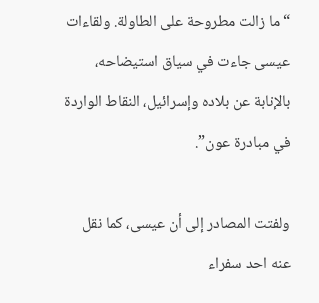“ما زالت مطروحة على الطاولة. ولقاءات عيسى جاءت في سياق استيضاحه، بالإنابة عن بلاده وإسرائيل، النقاط الواردة في مبادرة عون”.

ولفتت المصادر إلى أن عيسى، كما نقل عنه احد سفراء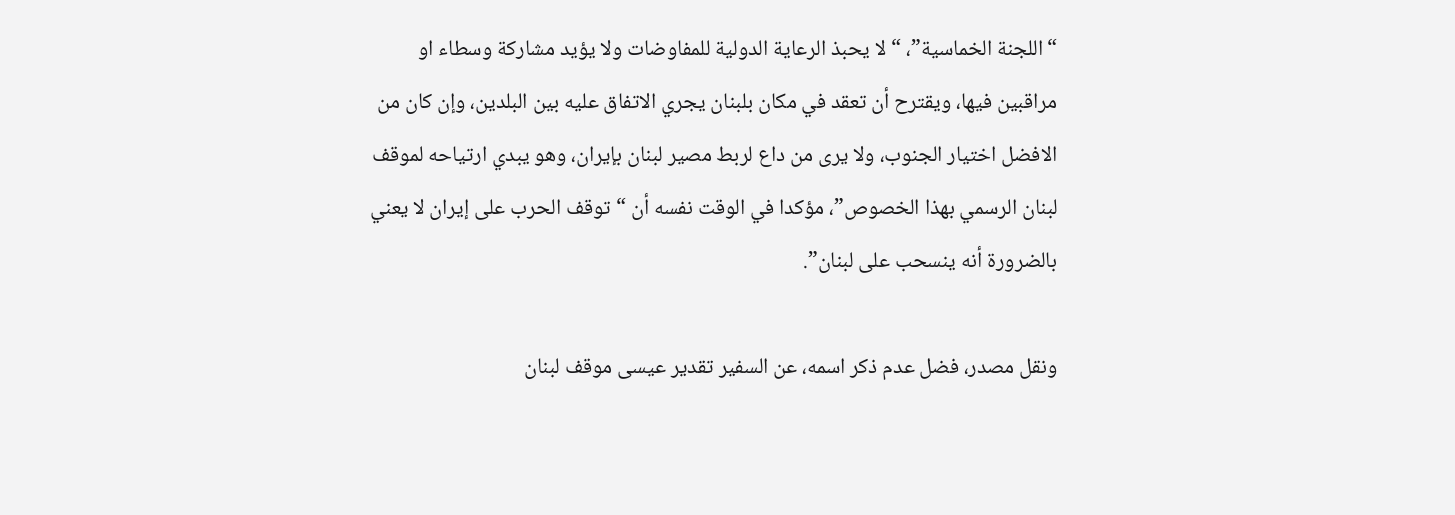“اللجنة الخماسية”، “لا يحبذ الرعاية الدولية للمفاوضات ولا يؤيد مشاركة وسطاء او مراقبين فيها، ويقترح أن تعقد في مكان بلبنان يجري الاتفاق عليه بين البلدين، وإن كان من الافضل اختيار الجنوب، ولا يرى من داع لربط مصير لبنان بإيران، وهو يبدي ارتياحه لموقف لبنان الرسمي بهذا الخصوص”، مؤكدا في الوقت نفسه أن “توقف الحرب على إيران لا يعني بالضرورة أنه ينسحب على لبنان”.

ونقل مصدر، فضل عدم ذكر اسمه، عن السفير تقدير عيسى موقف لبنان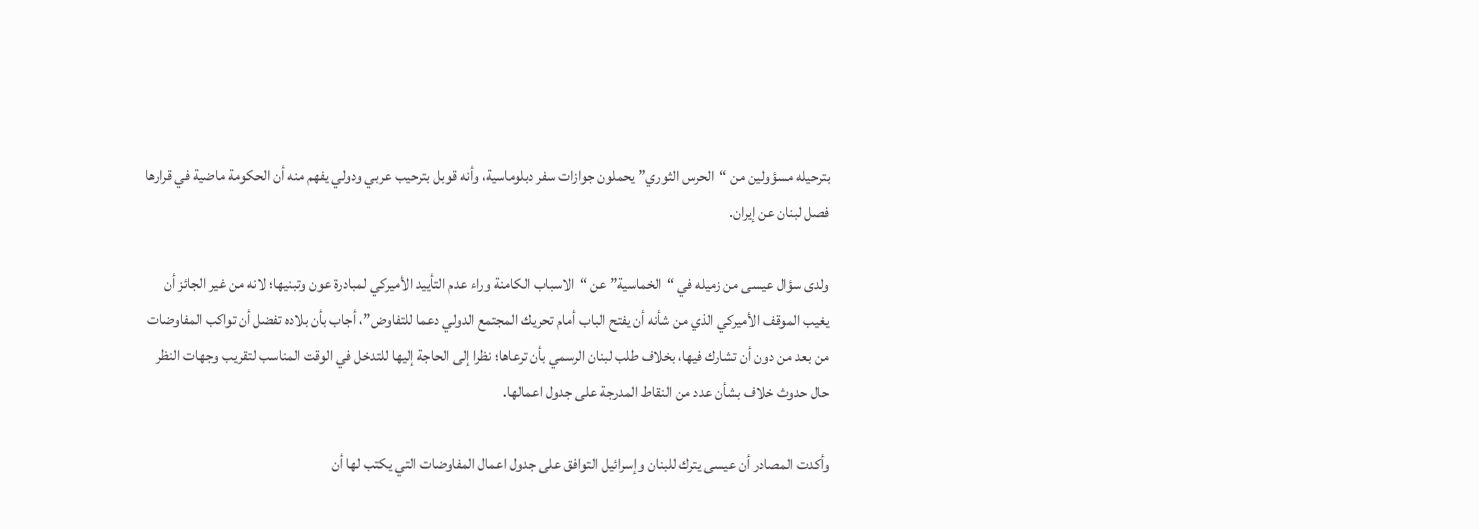بترحيله مسؤولين من “الحرس الثوري” يحملون جوازات سفر دبلوماسية، وأنه قوبل بترحيب عربي ودولي يفهم منه أن الحكومة ماضية في قرارها فصل لبنان عن إيران.

ولدى سؤال عيسى من زميله في “الخماسية” عن “الاسباب الكامنة وراء عدم التأييد الأميركي لمبادرة عون وتبنيها؛ لانه من غير الجائز أن يغيب الموقف الأميركي الذي من شأنه أن يفتح الباب أمام تحريك المجتمع الدولي دعما للتفاوض”، أجاب بأن بلاده تفضل أن تواكب المفاوضات من بعد من دون أن تشارك فيها، بخلاف طلب لبنان الرسمي بأن ترعاها؛ نظرا إلى الحاجة إليها للتدخل في الوقت المناسب لتقريب وجهات النظر حال حدوث خلاف بشأن عدد من النقاط المدرجة على جدول اعمالها.

وأكدت المصادر أن عيسى يترك للبنان وإسرائيل التوافق على جدول اعمال المفاوضات التي يكتب لها أن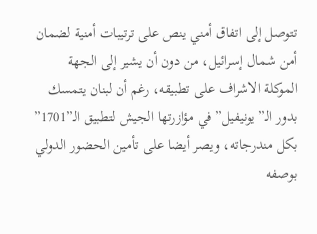تتوصل إلى اتفاق أمني ينص على ترتيبات أمنية لضمان أمن شمال إسرائيل، من دون أن يشير إلى الجهة الموكلة الاشراف على تطبيقه، رغم أن لبنان يتمسك بدور الـ”يونيفيل” في مؤازرتها الجيش لتطبيق الـ”1701” بكل مندرجاته، ويصر أيضا على تأمين الحضور الدولي بوصفه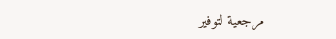مرجعية لتوفير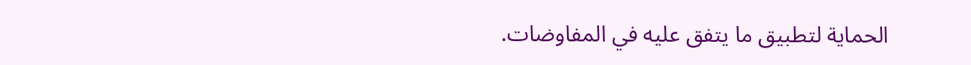الحماية لتطبيق ما يتفق عليه في المفاوضات.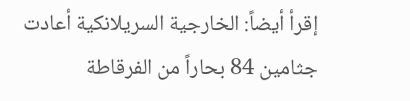إقرأ أيضاً: الخارجية السريلانكية أعادت جثامين 84 بحاراً من الفرقاطة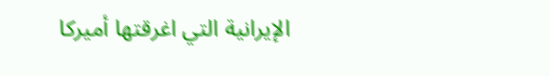الإيرانية التي اغرقتها أميركا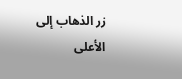زر الذهاب إلى الأعلى